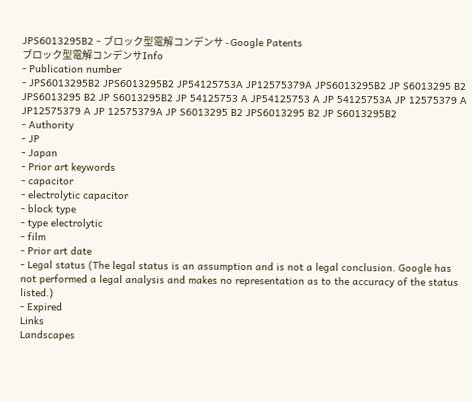JPS6013295B2 - ブロック型電解コンデンサ - Google Patents
ブロック型電解コンデンサInfo
- Publication number
- JPS6013295B2 JPS6013295B2 JP54125753A JP12575379A JPS6013295B2 JP S6013295 B2 JPS6013295 B2 JP S6013295B2 JP 54125753 A JP54125753 A JP 54125753A JP 12575379 A JP12575379 A JP 12575379A JP S6013295 B2 JPS6013295 B2 JP S6013295B2
- Authority
- JP
- Japan
- Prior art keywords
- capacitor
- electrolytic capacitor
- block type
- type electrolytic
- film
- Prior art date
- Legal status (The legal status is an assumption and is not a legal conclusion. Google has not performed a legal analysis and makes no representation as to the accuracy of the status listed.)
- Expired
Links
Landscapes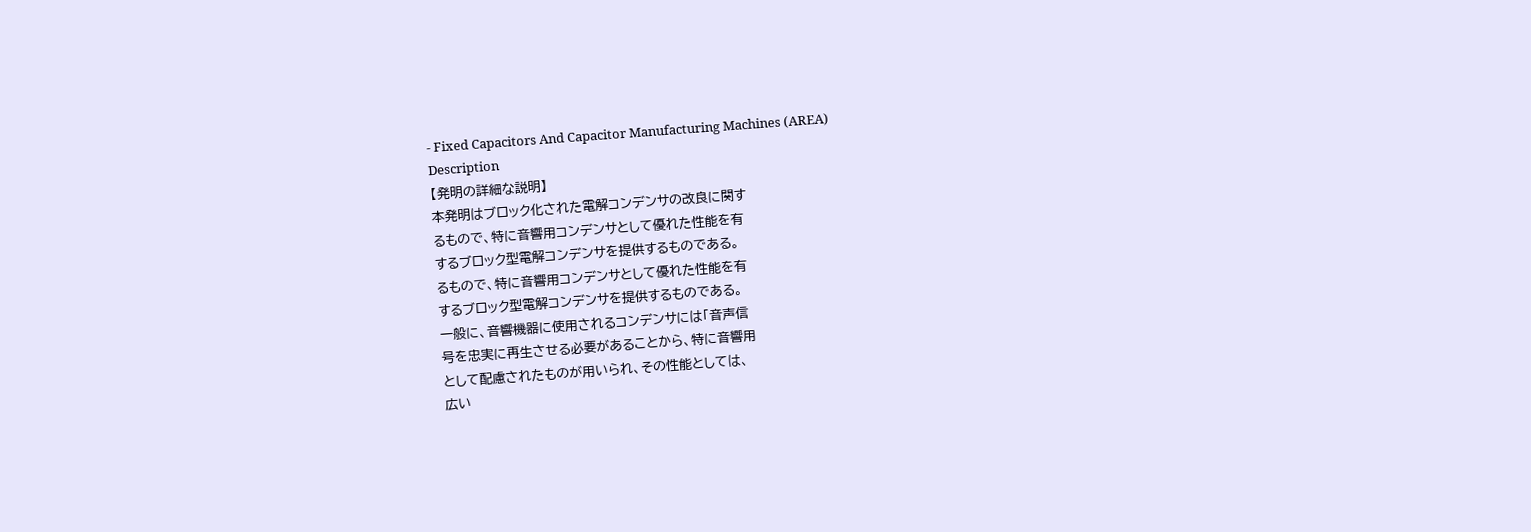- Fixed Capacitors And Capacitor Manufacturing Machines (AREA)
Description
【発明の詳細な説明】
本発明はブロック化された電解コンデンサの改良に関す
るもので、特に音響用コンデンサとして優れた性能を有
するブロック型電解コンデンサを提供するものである。
るもので、特に音響用コンデンサとして優れた性能を有
するブロック型電解コンデンサを提供するものである。
一般に、音響機器に使用されるコンデンサには「音声信
号を忠実に再生させる必要があることから、特に音響用
として配慮されたものが用いられ、その性能としては、
広い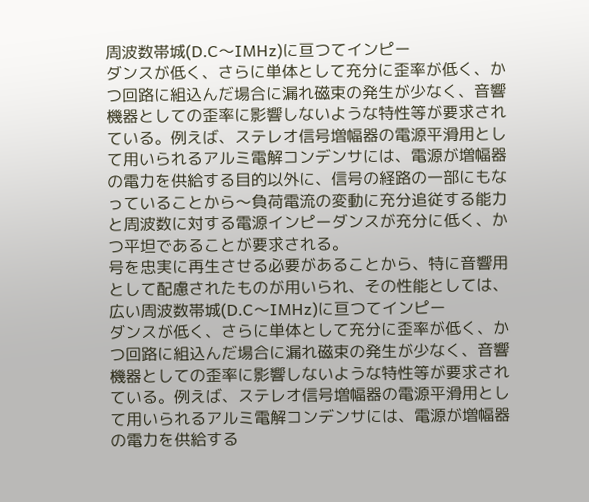周波数帯城(D.C〜IMHz)に亘つてインピー
ダンスが低く、さらに単体として充分に歪率が低く、か
つ回路に組込んだ場合に漏れ磁束の発生が少なく、音響
機器としての歪率に影響しないような特性等が要求され
ている。例えば、ステレオ信号増幅器の電源平滑用とし
て用いられるアルミ電解コンデンサには、電源が増幅器
の電力を供給する目的以外に、信号の経路の一部にもな
っていることから〜負荷電流の変動に充分追従する能力
と周波数に対する電源インピーダンスが充分に低く、か
つ平坦であることが要求される。
号を忠実に再生させる必要があることから、特に音響用
として配慮されたものが用いられ、その性能としては、
広い周波数帯城(D.C〜IMHz)に亘つてインピー
ダンスが低く、さらに単体として充分に歪率が低く、か
つ回路に組込んだ場合に漏れ磁束の発生が少なく、音響
機器としての歪率に影響しないような特性等が要求され
ている。例えば、ステレオ信号増幅器の電源平滑用とし
て用いられるアルミ電解コンデンサには、電源が増幅器
の電力を供給する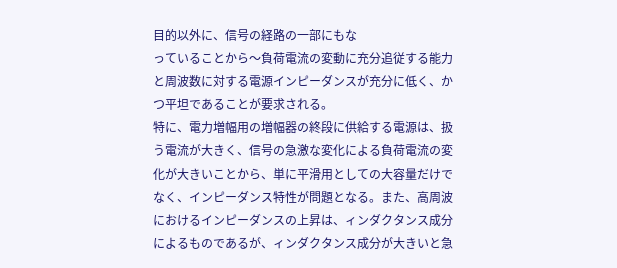目的以外に、信号の経路の一部にもな
っていることから〜負荷電流の変動に充分追従する能力
と周波数に対する電源インピーダンスが充分に低く、か
つ平坦であることが要求される。
特に、電力増幅用の増幅器の終段に供給する電源は、扱
う電流が大きく、信号の急激な変化による負荷電流の変
化が大きいことから、単に平滑用としての大容量だけで
なく、インピーダンス特性が問題となる。また、高周波
におけるインピーダンスの上昇は、ィンダクタンス成分
によるものであるが、ィンダクタンス成分が大きいと急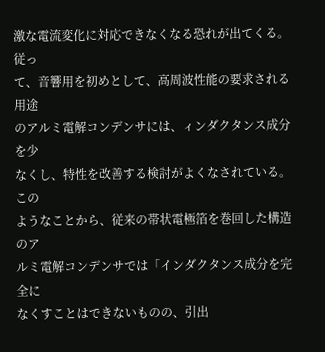激な電流変化に対応できなくなる恐れが出てくる。従っ
て、音響用を初めとして、高周波性能の要求される用途
のアルミ電解コンデンサには、ィンダクタンス成分を少
なくし、特性を改善する検討がよくなされている。この
ようなことから、従来の帯状電極箔を巻回した構造のア
ルミ電解コンデンサでは「インダクタンス成分を完全に
なくすことはできないものの、引出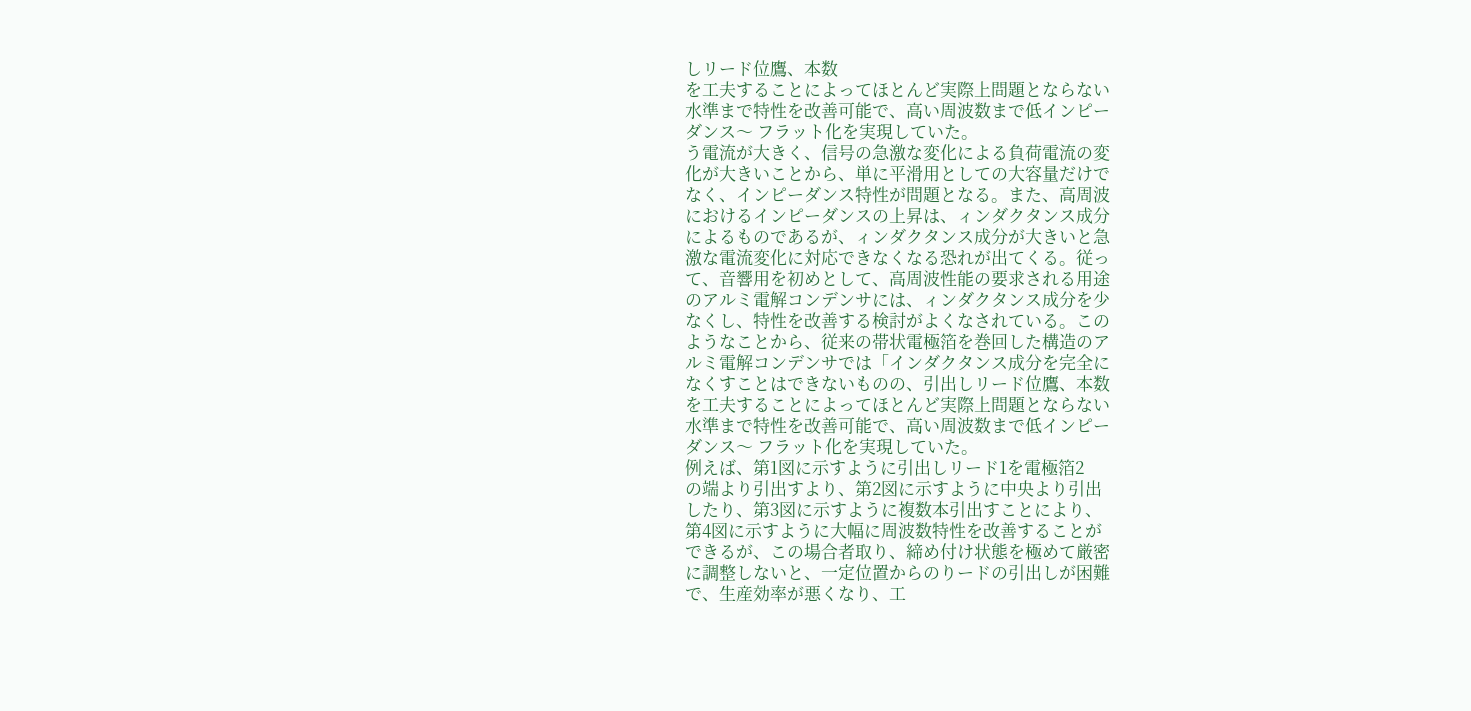しリード位鷹、本数
を工夫することによってほとんど実際上問題とならない
水準まで特性を改善可能で、高い周波数まで低インピー
ダンス〜 フラット化を実現していた。
う電流が大きく、信号の急激な変化による負荷電流の変
化が大きいことから、単に平滑用としての大容量だけで
なく、インピーダンス特性が問題となる。また、高周波
におけるインピーダンスの上昇は、ィンダクタンス成分
によるものであるが、ィンダクタンス成分が大きいと急
激な電流変化に対応できなくなる恐れが出てくる。従っ
て、音響用を初めとして、高周波性能の要求される用途
のアルミ電解コンデンサには、ィンダクタンス成分を少
なくし、特性を改善する検討がよくなされている。この
ようなことから、従来の帯状電極箔を巻回した構造のア
ルミ電解コンデンサでは「インダクタンス成分を完全に
なくすことはできないものの、引出しリード位鷹、本数
を工夫することによってほとんど実際上問題とならない
水準まで特性を改善可能で、高い周波数まで低インピー
ダンス〜 フラット化を実現していた。
例えば、第1図に示すように引出しリード1を電極箔2
の端より引出すより、第2図に示すように中央より引出
したり、第3図に示すように複数本引出すことにより、
第4図に示すように大幅に周波数特性を改善することが
できるが、この場合者取り、締め付け状態を極めて厳密
に調整しないと、一定位置からのりードの引出しが困難
で、生産効率が悪くなり、工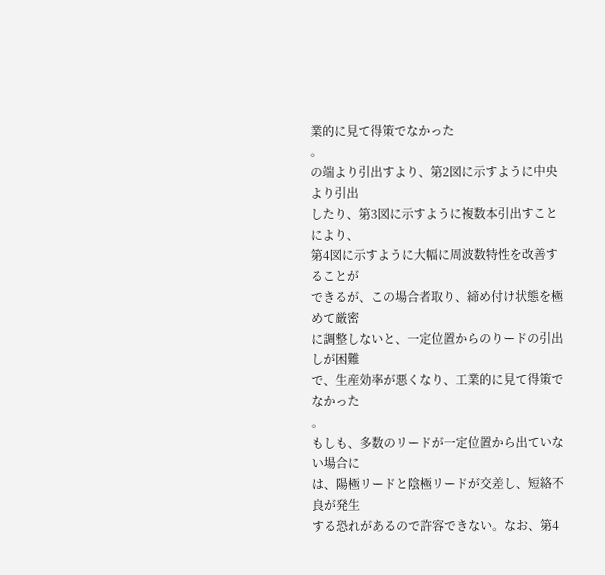業的に見て得策でなかった
。
の端より引出すより、第2図に示すように中央より引出
したり、第3図に示すように複数本引出すことにより、
第4図に示すように大幅に周波数特性を改善することが
できるが、この場合者取り、締め付け状態を極めて厳密
に調整しないと、一定位置からのりードの引出しが困難
で、生産効率が悪くなり、工業的に見て得策でなかった
。
もしも、多数のリードが一定位置から出ていない場合に
は、陽極リードと陰極リードが交差し、短絡不良が発生
する恐れがあるので許容できない。なお、第4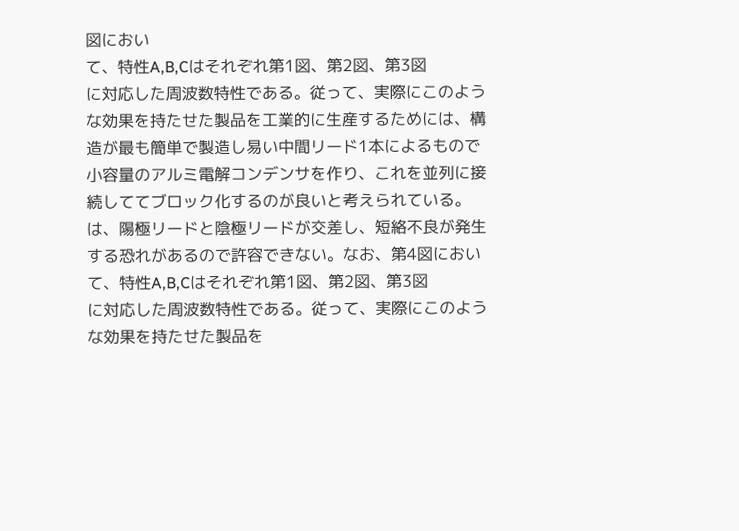図におい
て、特性A,B,Cはそれぞれ第1図、第2図、第3図
に対応した周波数特性である。従って、実際にこのよう
な効果を持たせた製品を工業的に生産するためには、構
造が最も簡単で製造し易い中間リード1本によるもので
小容量のアルミ電解コンデンサを作り、これを並列に接
続しててブロック化するのが良いと考えられている。
は、陽極リードと陰極リードが交差し、短絡不良が発生
する恐れがあるので許容できない。なお、第4図におい
て、特性A,B,Cはそれぞれ第1図、第2図、第3図
に対応した周波数特性である。従って、実際にこのよう
な効果を持たせた製品を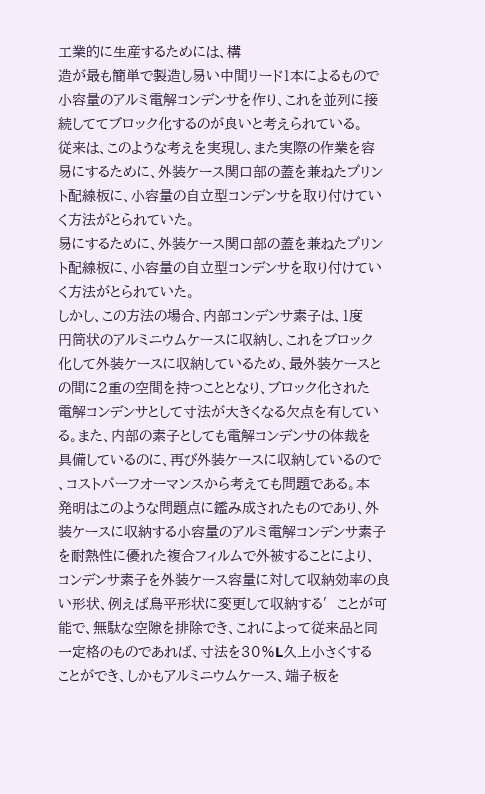工業的に生産するためには、構
造が最も簡単で製造し易い中間リード1本によるもので
小容量のアルミ電解コンデンサを作り、これを並列に接
続しててブロック化するのが良いと考えられている。
従来は、このような考えを実現し、また実際の作業を容
易にするために、外装ケース関口部の蓋を兼ねたプリン
ト配線板に、小容量の自立型コンデンサを取り付けてい
く方法がとられていた。
易にするために、外装ケース関口部の蓋を兼ねたプリン
ト配線板に、小容量の自立型コンデンサを取り付けてい
く方法がとられていた。
しかし、この方法の場合、内部コンデンサ素子は、1度
円筒状のアルミニウムケースに収納し、これをブロック
化して外装ケースに収納しているため、最外装ケースと
の間に2重の空間を持つこととなり、ブロック化された
電解コンデンサとして寸法が大きくなる欠点を有してい
る。また、内部の素子としても電解コンデンサの体裁を
具備しているのに、再び外装ケースに収納しているので
、コストパーフオーマンスから考えても問題である。本
発明はこのような問題点に鑑み成されたものであり、外
装ケースに収納する小容量のアルミ電解コンデンサ素子
を耐熱性に優れた複合フィルムで外被することにより、
コンデンサ素子を外装ケース容量に対して収納効率の良
い形状、例えば鳥平形状に変更して収納する′ことが可
能で、無駄な空隙を排除でき、これによって従来品と同
一定格のものであれば、寸法を30%L久上小さくする
ことができ、しかもアルミニウムケース、端子板を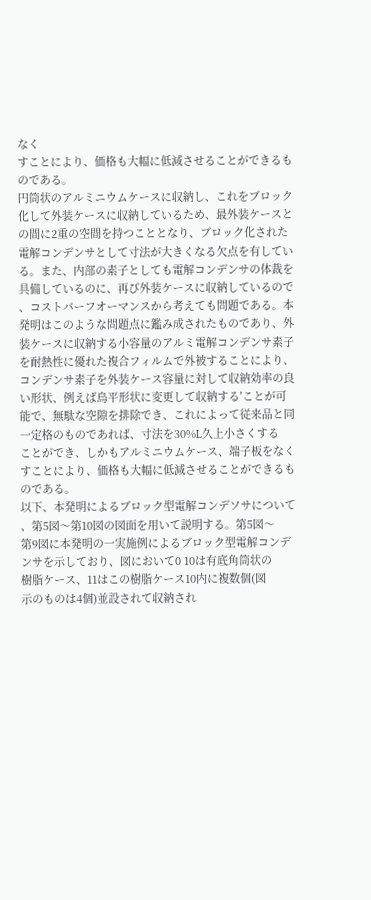なく
すことにより、価格も大幅に低減させることができるも
のである。
円筒状のアルミニウムケースに収納し、これをブロック
化して外装ケースに収納しているため、最外装ケースと
の間に2重の空間を持つこととなり、ブロック化された
電解コンデンサとして寸法が大きくなる欠点を有してい
る。また、内部の素子としても電解コンデンサの体裁を
具備しているのに、再び外装ケースに収納しているので
、コストパーフオーマンスから考えても問題である。本
発明はこのような問題点に鑑み成されたものであり、外
装ケースに収納する小容量のアルミ電解コンデンサ素子
を耐熱性に優れた複合フィルムで外被することにより、
コンデンサ素子を外装ケース容量に対して収納効率の良
い形状、例えば鳥平形状に変更して収納する′ことが可
能で、無駄な空隙を排除でき、これによって従来品と同
一定格のものであれば、寸法を30%L久上小さくする
ことができ、しかもアルミニウムケース、端子板をなく
すことにより、価格も大幅に低減させることができるも
のである。
以下、本発明によるブロック型電解コンデソサについて
、第5図〜第10図の図面を用いて説明する。第5図〜
第9図に本発明の一実施例によるブロック型電解コンデ
ンサを示しており、図において0 10は有底角筒状の
樹脂ケース、11はこの樹脂ケース10内に複数個(図
示のものは4個)並設されて収納され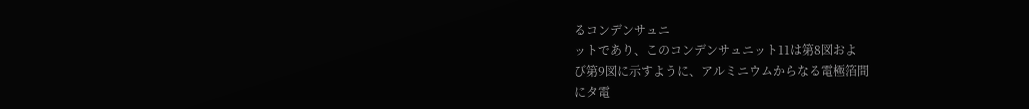るコンデンサュニ
ットであり、このコンデンサュニット11は第8図およ
び第9図に示すように、アルミニウムからなる電極箔間
にタ電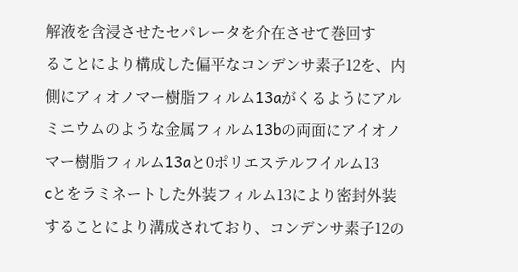解液を含浸させたセパレータを介在させて巻回す
ることにより構成した偏平なコンデンサ素子12を、内
側にアィオノマー樹脂フィルム13aがくるようにアル
ミニウムのような金属フィルム13bの両面にアイオノ
マー樹脂フィルム13aと0ポリエステルフイルム13
cとをラミネートした外装フィルム13により密封外装
することにより溝成されており、コンデンサ素子12の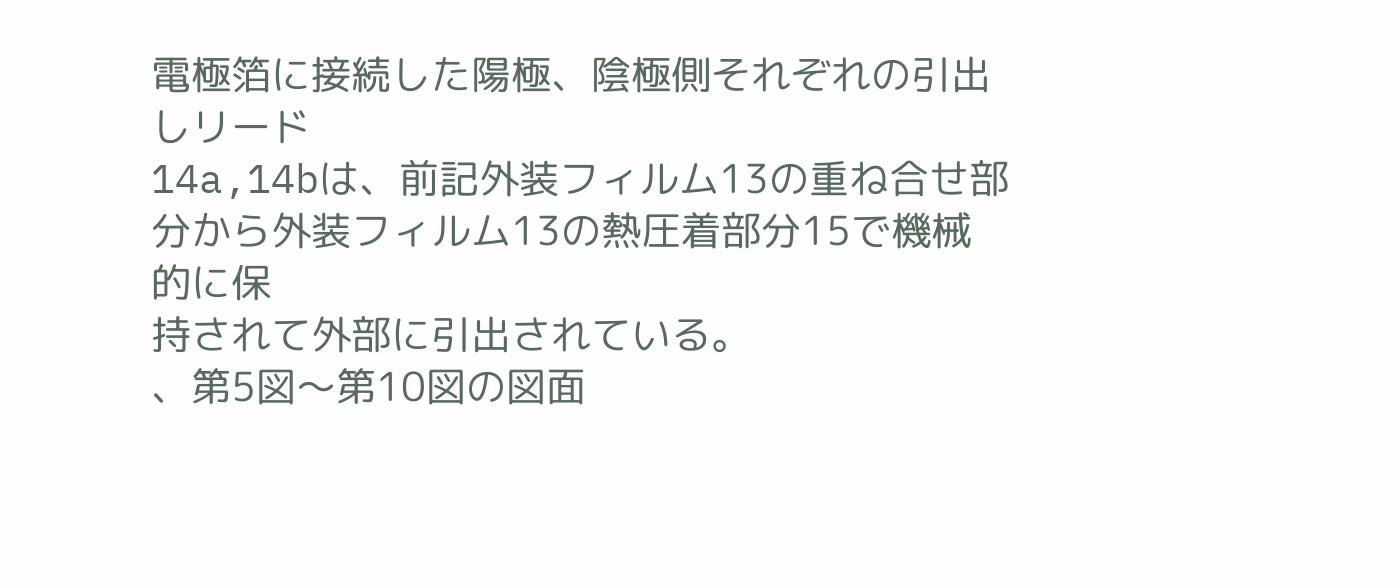電極箔に接続した陽極、陰極側それぞれの引出しリード
14a,14bは、前記外装フィルム13の重ね合せ部
分から外装フィルム13の熱圧着部分15で機械的に保
持されて外部に引出されている。
、第5図〜第10図の図面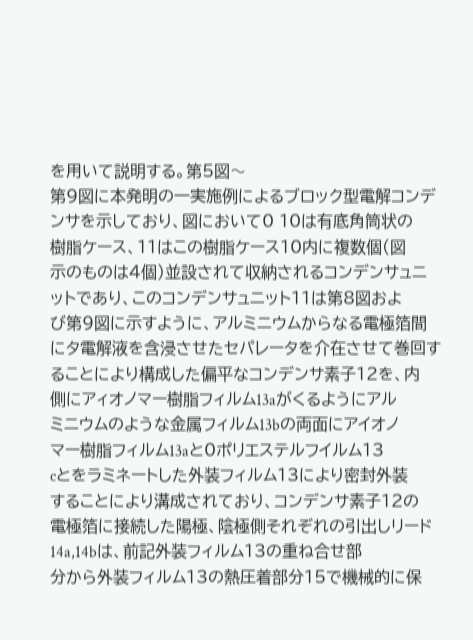を用いて説明する。第5図〜
第9図に本発明の一実施例によるブロック型電解コンデ
ンサを示しており、図において0 10は有底角筒状の
樹脂ケース、11はこの樹脂ケース10内に複数個(図
示のものは4個)並設されて収納されるコンデンサュニ
ットであり、このコンデンサュニット11は第8図およ
び第9図に示すように、アルミニウムからなる電極箔間
にタ電解液を含浸させたセパレータを介在させて巻回す
ることにより構成した偏平なコンデンサ素子12を、内
側にアィオノマー樹脂フィルム13aがくるようにアル
ミニウムのような金属フィルム13bの両面にアイオノ
マー樹脂フィルム13aと0ポリエステルフイルム13
cとをラミネートした外装フィルム13により密封外装
することにより溝成されており、コンデンサ素子12の
電極箔に接続した陽極、陰極側それぞれの引出しリード
14a,14bは、前記外装フィルム13の重ね合せ部
分から外装フィルム13の熱圧着部分15で機械的に保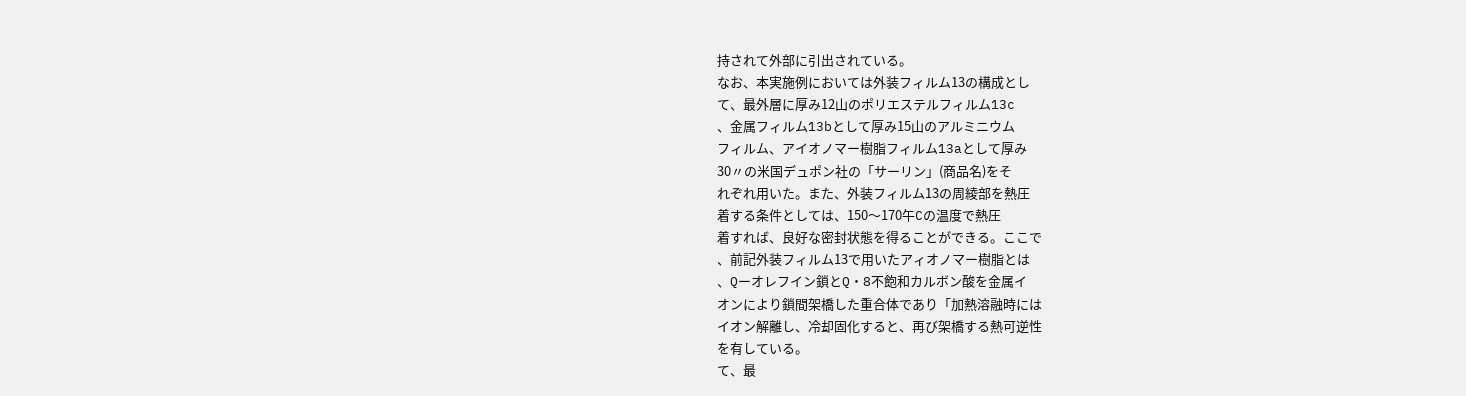持されて外部に引出されている。
なお、本実施例においては外装フィルム13の構成とし
て、最外層に厚み12山のポリエステルフィルム13c
、金属フィルム13bとして厚み15山のアルミニウム
フィルム、アイオノマー樹脂フィルム13aとして厚み
30〃の米国デュポン社の「サーリン」(商品名)をそ
れぞれ用いた。また、外装フィルム13の周綾部を熱圧
着する条件としては、150〜170午Cの温度で熱圧
着すれば、良好な密封状態を得ることができる。ここで
、前記外装フィルム13で用いたアィオノマー樹脂とは
、Qーオレフイン鎖とQ・8不飽和カルボン酸を金属イ
オンにより鎖間架橋した重合体であり「加熱溶融時には
イオン解離し、冷却固化すると、再び架橋する熱可逆性
を有している。
て、最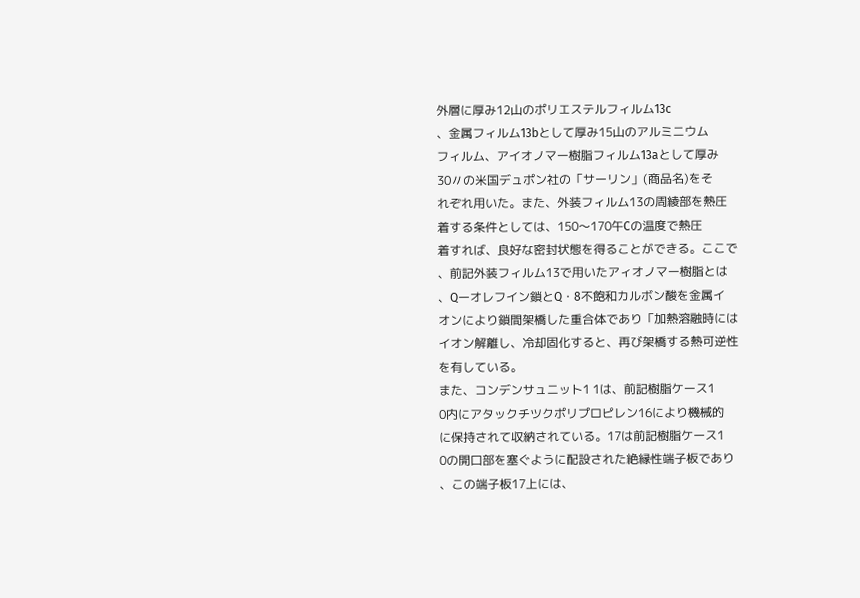外層に厚み12山のポリエステルフィルム13c
、金属フィルム13bとして厚み15山のアルミニウム
フィルム、アイオノマー樹脂フィルム13aとして厚み
30〃の米国デュポン社の「サーリン」(商品名)をそ
れぞれ用いた。また、外装フィルム13の周綾部を熱圧
着する条件としては、150〜170午Cの温度で熱圧
着すれば、良好な密封状態を得ることができる。ここで
、前記外装フィルム13で用いたアィオノマー樹脂とは
、Qーオレフイン鎖とQ・8不飽和カルボン酸を金属イ
オンにより鎖間架橋した重合体であり「加熱溶融時には
イオン解離し、冷却固化すると、再び架橋する熱可逆性
を有している。
また、コンデンサュニット1 1は、前記樹脂ケース1
0内にアタックチツクポリプロピレン16により機械的
に保持されて収納されている。17は前記樹脂ケース1
0の開口部を塞ぐように配設された絶縁性端子板であり
、この端子板17上には、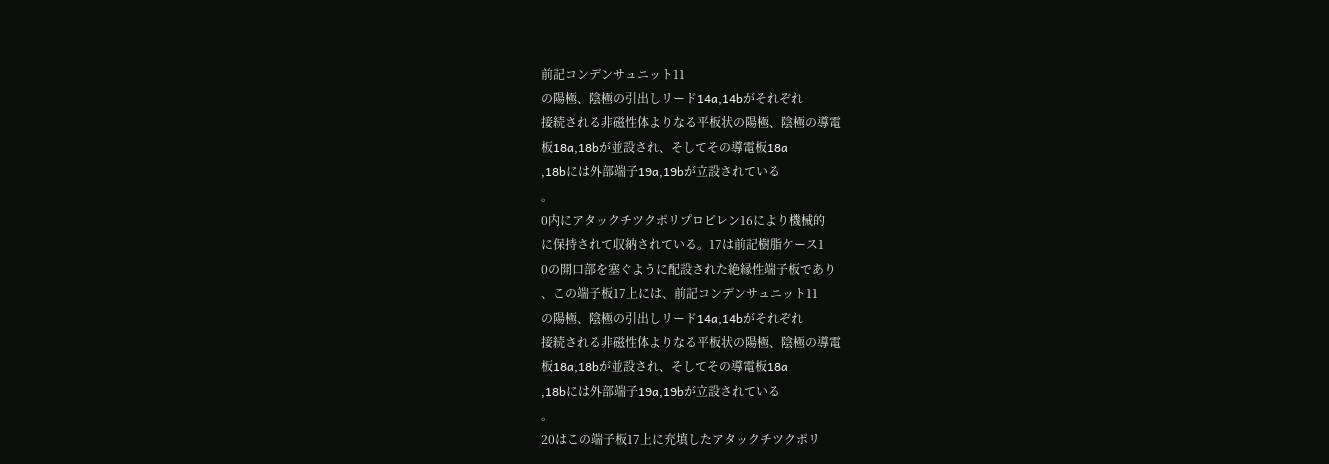前記コンデンサュニット11
の陽極、陰極の引出しリード14a,14bがそれぞれ
接続される非磁性体よりなる平板状の陽極、陰極の導電
板18a,18bが並設され、そしてその導電板18a
,18bには外部端子19a,19bが立設されている
。
0内にアタックチツクポリプロピレン16により機械的
に保持されて収納されている。17は前記樹脂ケース1
0の開口部を塞ぐように配設された絶縁性端子板であり
、この端子板17上には、前記コンデンサュニット11
の陽極、陰極の引出しリード14a,14bがそれぞれ
接続される非磁性体よりなる平板状の陽極、陰極の導電
板18a,18bが並設され、そしてその導電板18a
,18bには外部端子19a,19bが立設されている
。
20はこの端子板17上に充填したアタックチツクポリ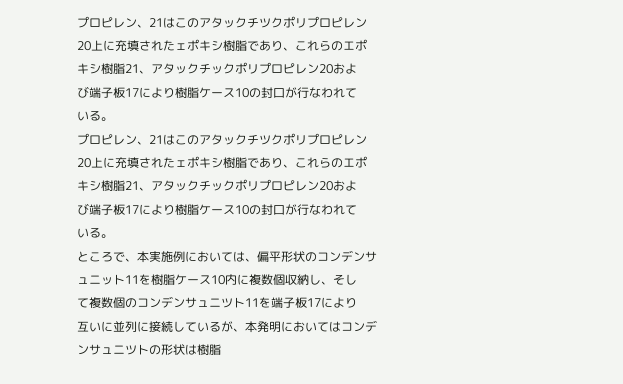プロピレン、21はこのアタックチツクポリプロピレン
20上に充填されたェポキシ樹脂であり、これらのエポ
キシ樹脂21、アタックチックポリプロピレン20およ
び端子板17により樹脂ケース10の封口が行なわれて
いる。
プロピレン、21はこのアタックチツクポリプロピレン
20上に充填されたェポキシ樹脂であり、これらのエポ
キシ樹脂21、アタックチックポリプロピレン20およ
び端子板17により樹脂ケース10の封口が行なわれて
いる。
ところで、本実施例においては、偏平形状のコンデンサ
ュニット11を樹脂ケース10内に複数個収納し、そし
て複数個のコンデンサュニツト11を端子板17により
互いに並列に接続しているが、本発明においてはコンデ
ンサュニツトの形状は樹脂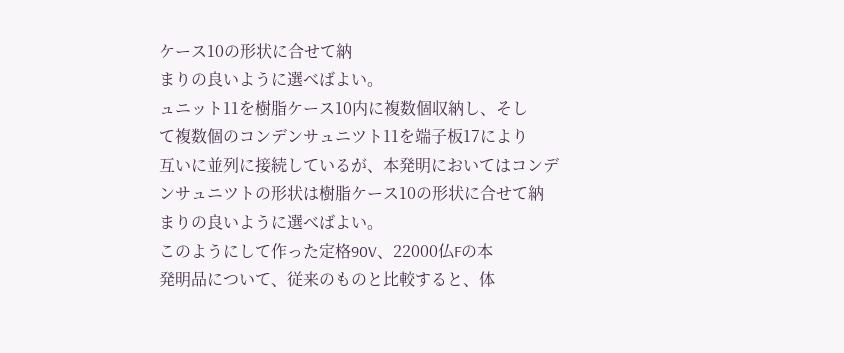ケース10の形状に合せて納
まりの良いように選べばよい。
ュニット11を樹脂ケース10内に複数個収納し、そし
て複数個のコンデンサュニツト11を端子板17により
互いに並列に接続しているが、本発明においてはコンデ
ンサュニツトの形状は樹脂ケース10の形状に合せて納
まりの良いように選べばよい。
このようにして作った定格90V、22000仏Fの本
発明品について、従来のものと比較すると、体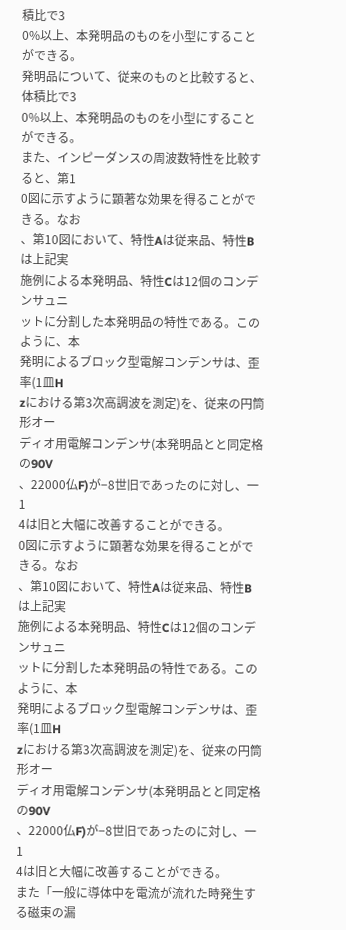積比で3
0%以上、本発明品のものを小型にすることができる。
発明品について、従来のものと比較すると、体積比で3
0%以上、本発明品のものを小型にすることができる。
また、インピーダンスの周波数特性を比較すると、第1
0図に示すように顕著な効果を得ることができる。なお
、第10図において、特性Aは従来品、特性Bは上記実
施例による本発明品、特性Cは12個のコンデンサュニ
ットに分割した本発明品の特性である。このように、本
発明によるブロック型電解コンデンサは、歪率(1皿H
zにおける第3次高調波を測定)を、従来の円筒形オー
ディオ用電解コンデンサ(本発明品とと同定格の90V
、22000仏F)が−8世旧であったのに対し、一1
4は旧と大幅に改善することができる。
0図に示すように顕著な効果を得ることができる。なお
、第10図において、特性Aは従来品、特性Bは上記実
施例による本発明品、特性Cは12個のコンデンサュニ
ットに分割した本発明品の特性である。このように、本
発明によるブロック型電解コンデンサは、歪率(1皿H
zにおける第3次高調波を測定)を、従来の円筒形オー
ディオ用電解コンデンサ(本発明品とと同定格の90V
、22000仏F)が−8世旧であったのに対し、一1
4は旧と大幅に改善することができる。
また「一般に導体中を電流が流れた時発生する磁束の漏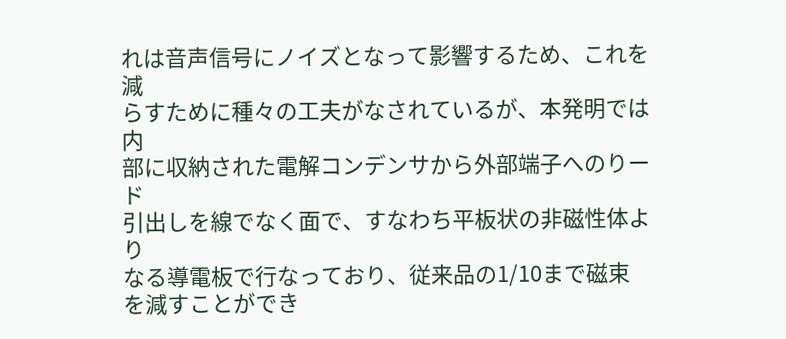れは音声信号にノイズとなって影響するため、これを減
らすために種々の工夫がなされているが、本発明では内
部に収納された電解コンデンサから外部端子へのりード
引出しを線でなく面で、すなわち平板状の非磁性体より
なる導電板で行なっており、従来品の1/10まで磁束
を減すことができ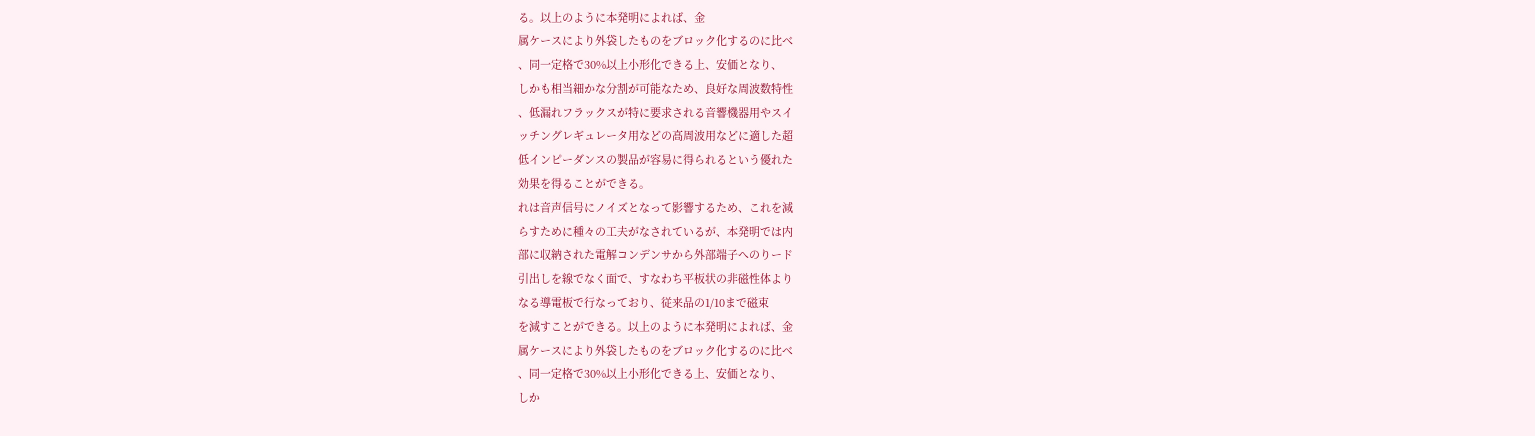る。以上のように本発明によれば、金
属ケースにより外袋したものをブロック化するのに比べ
、同一定格で30%以上小形化できる上、安価となり、
しかも相当細かな分割が可能なため、良好な周波数特性
、低漏れフラックスが特に要求される音響機器用やスイ
ッチングレギュレータ用などの高周波用などに適した超
低インピーダンスの製品が容易に得られるという優れた
効果を得ることができる。
れは音声信号にノイズとなって影響するため、これを減
らすために種々の工夫がなされているが、本発明では内
部に収納された電解コンデンサから外部端子へのりード
引出しを線でなく面で、すなわち平板状の非磁性体より
なる導電板で行なっており、従来品の1/10まで磁束
を減すことができる。以上のように本発明によれば、金
属ケースにより外袋したものをブロック化するのに比べ
、同一定格で30%以上小形化できる上、安価となり、
しか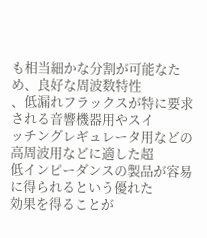も相当細かな分割が可能なため、良好な周波数特性
、低漏れフラックスが特に要求される音響機器用やスイ
ッチングレギュレータ用などの高周波用などに適した超
低インピーダンスの製品が容易に得られるという優れた
効果を得ることが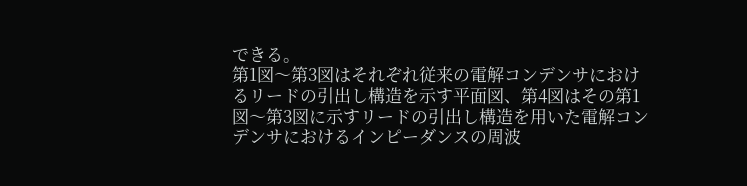できる。
第1図〜第3図はそれぞれ従来の電解コンデンサにおけ
るリードの引出し構造を示す平面図、第4図はその第1
図〜第3図に示すリードの引出し構造を用いた電解コン
デンサにおけるインピーダンスの周波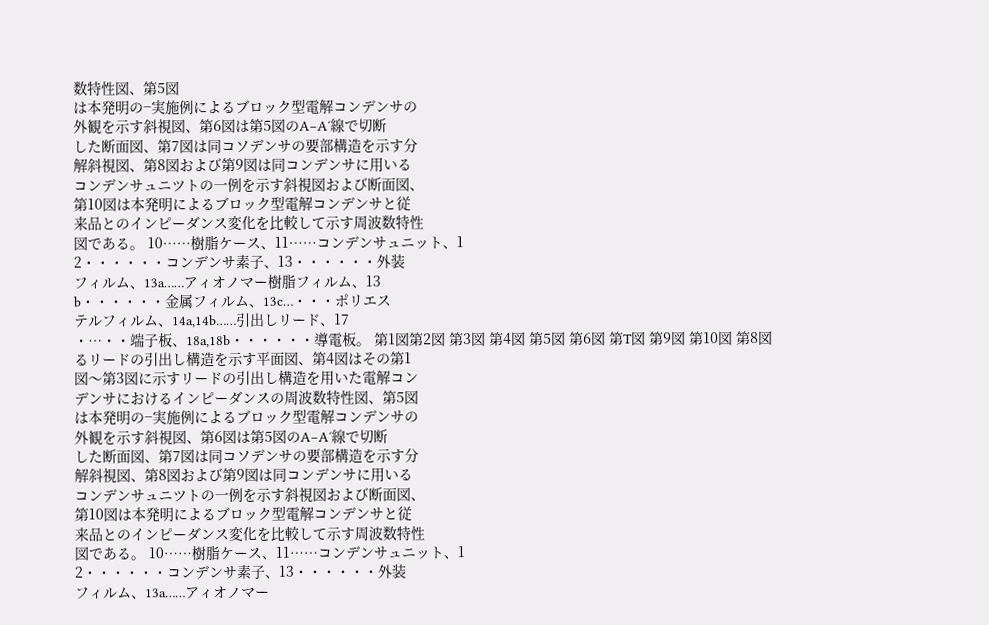数特性図、第5図
は本発明の−実施例によるブロック型電解コンデンサの
外観を示す斜視図、第6図は第5図のA−A′線で切断
した断面図、第7図は同コソデンサの要部構造を示す分
解斜視図、第8図および第9図は同コンデンサに用いる
コンデンサュニツトの一例を示す斜視図および断面図、
第10図は本発明によるブロック型電解コンデンサと従
来品とのインピーダンス変化を比較して示す周波数特性
図である。 10……樹脂ケース、11……コンデンサュニット、1
2・・・・・・コンデンサ素子、13・・・・・・外装
フィルム、13a……アィオノマー樹脂フィルム、13
b・・・・・・金属フィルム、13c…・・・ポリエス
テルフィルム、14a,14b……引出しリード、17
・…・・端子板、18a,18b・・・・・・導電板。 第1図第2図 第3図 第4図 第5図 第6図 第T図 第9図 第10図 第8図
るリードの引出し構造を示す平面図、第4図はその第1
図〜第3図に示すリードの引出し構造を用いた電解コン
デンサにおけるインピーダンスの周波数特性図、第5図
は本発明の−実施例によるブロック型電解コンデンサの
外観を示す斜視図、第6図は第5図のA−A′線で切断
した断面図、第7図は同コソデンサの要部構造を示す分
解斜視図、第8図および第9図は同コンデンサに用いる
コンデンサュニツトの一例を示す斜視図および断面図、
第10図は本発明によるブロック型電解コンデンサと従
来品とのインピーダンス変化を比較して示す周波数特性
図である。 10……樹脂ケース、11……コンデンサュニット、1
2・・・・・・コンデンサ素子、13・・・・・・外装
フィルム、13a……アィオノマー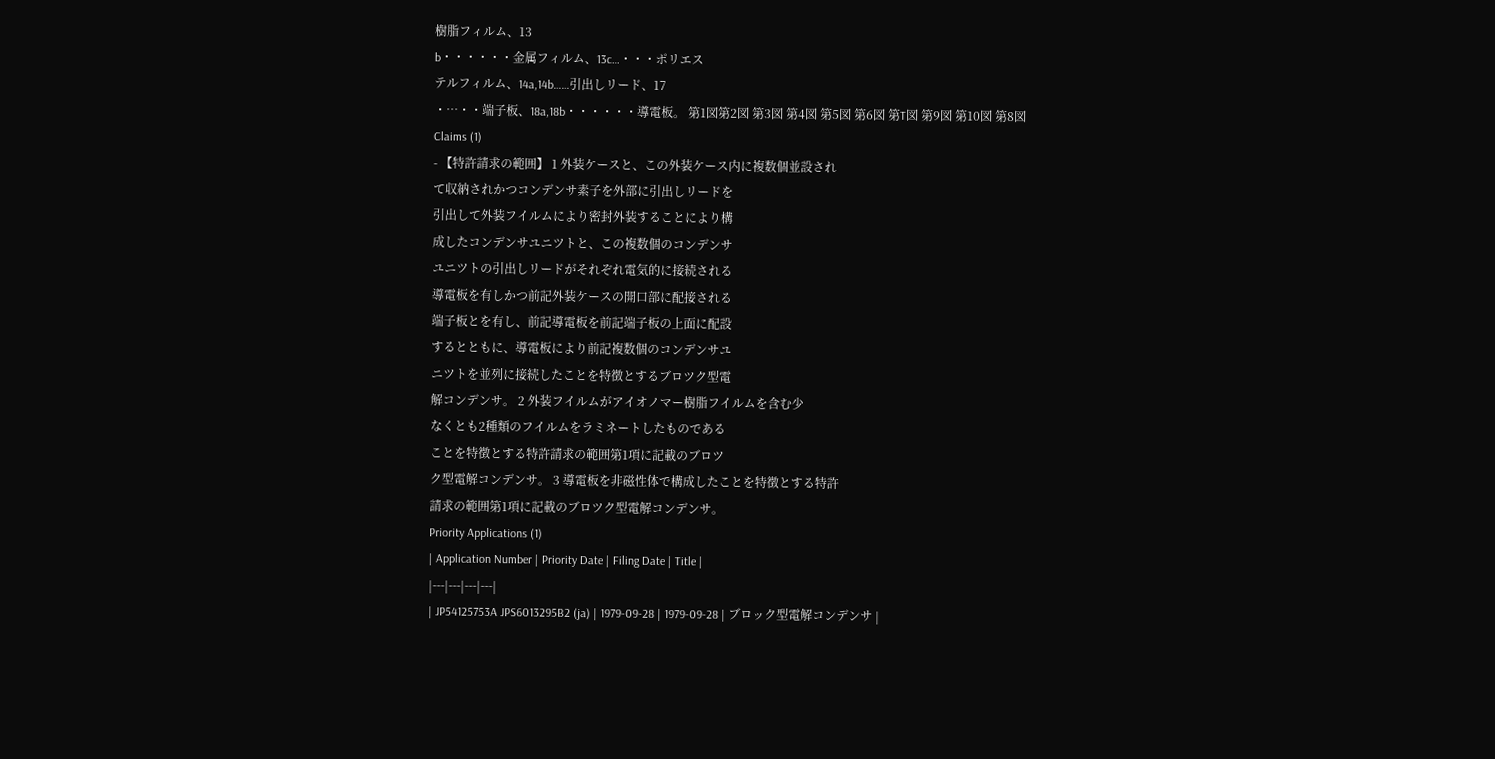樹脂フィルム、13
b・・・・・・金属フィルム、13c…・・・ポリエス
テルフィルム、14a,14b……引出しリード、17
・…・・端子板、18a,18b・・・・・・導電板。 第1図第2図 第3図 第4図 第5図 第6図 第T図 第9図 第10図 第8図
Claims (1)
- 【特許請求の範囲】 1 外装ケースと、この外装ケース内に複数個並設され
て収納されかつコンデンサ素子を外部に引出しリードを
引出して外装フイルムにより密封外装することにより構
成したコンデンサユニツトと、この複数個のコンデンサ
ユニツトの引出しリードがそれぞれ電気的に接続される
導電板を有しかつ前記外装ケースの開口部に配接される
端子板とを有し、前記導電板を前記端子板の上面に配設
するとともに、導電板により前記複数個のコンデンサユ
ニツトを並列に接続したことを特徴とするブロツク型電
解コンデンサ。 2 外装フイルムがアイオノマー樹脂フイルムを含む少
なくとも2種類のフイルムをラミネートしたものである
ことを特徴とする特許請求の範囲第1項に記載のブロツ
ク型電解コンデンサ。 3 導電板を非磁性体で構成したことを特徴とする特許
請求の範囲第1項に記載のブロツク型電解コンデンサ。
Priority Applications (1)
| Application Number | Priority Date | Filing Date | Title |
|---|---|---|---|
| JP54125753A JPS6013295B2 (ja) | 1979-09-28 | 1979-09-28 | ブロック型電解コンデンサ |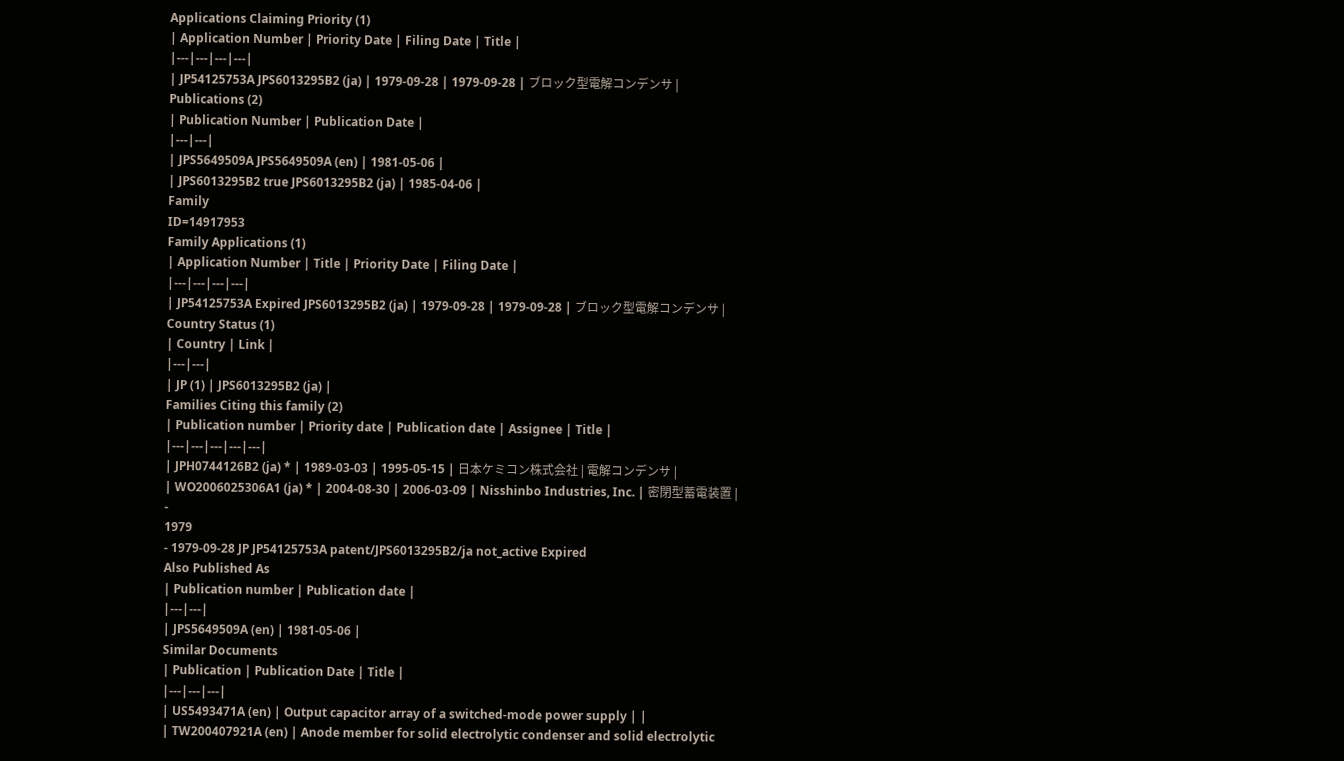Applications Claiming Priority (1)
| Application Number | Priority Date | Filing Date | Title |
|---|---|---|---|
| JP54125753A JPS6013295B2 (ja) | 1979-09-28 | 1979-09-28 | ブロック型電解コンデンサ |
Publications (2)
| Publication Number | Publication Date |
|---|---|
| JPS5649509A JPS5649509A (en) | 1981-05-06 |
| JPS6013295B2 true JPS6013295B2 (ja) | 1985-04-06 |
Family
ID=14917953
Family Applications (1)
| Application Number | Title | Priority Date | Filing Date |
|---|---|---|---|
| JP54125753A Expired JPS6013295B2 (ja) | 1979-09-28 | 1979-09-28 | ブロック型電解コンデンサ |
Country Status (1)
| Country | Link |
|---|---|
| JP (1) | JPS6013295B2 (ja) |
Families Citing this family (2)
| Publication number | Priority date | Publication date | Assignee | Title |
|---|---|---|---|---|
| JPH0744126B2 (ja) * | 1989-03-03 | 1995-05-15 | 日本ケミコン株式会社 | 電解コンデンサ |
| WO2006025306A1 (ja) * | 2004-08-30 | 2006-03-09 | Nisshinbo Industries, Inc. | 密閉型蓄電装置 |
-
1979
- 1979-09-28 JP JP54125753A patent/JPS6013295B2/ja not_active Expired
Also Published As
| Publication number | Publication date |
|---|---|
| JPS5649509A (en) | 1981-05-06 |
Similar Documents
| Publication | Publication Date | Title |
|---|---|---|
| US5493471A (en) | Output capacitor array of a switched-mode power supply | |
| TW200407921A (en) | Anode member for solid electrolytic condenser and solid electrolytic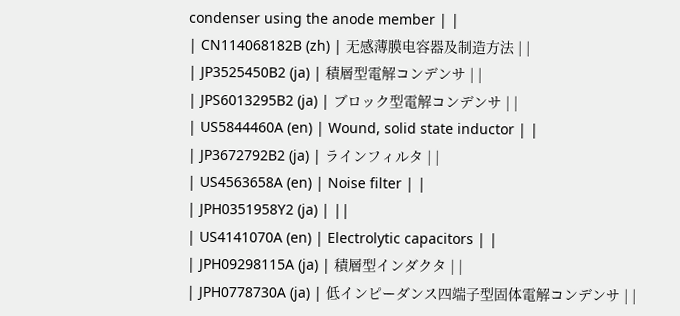condenser using the anode member | |
| CN114068182B (zh) | 无感薄膜电容器及制造方法 | |
| JP3525450B2 (ja) | 積層型電解コンデンサ | |
| JPS6013295B2 (ja) | ブロック型電解コンデンサ | |
| US5844460A (en) | Wound, solid state inductor | |
| JP3672792B2 (ja) | ラインフィルタ | |
| US4563658A (en) | Noise filter | |
| JPH0351958Y2 (ja) | ||
| US4141070A (en) | Electrolytic capacitors | |
| JPH09298115A (ja) | 積層型インダクタ | |
| JPH0778730A (ja) | 低インピーダンス四端子型固体電解コンデンサ | |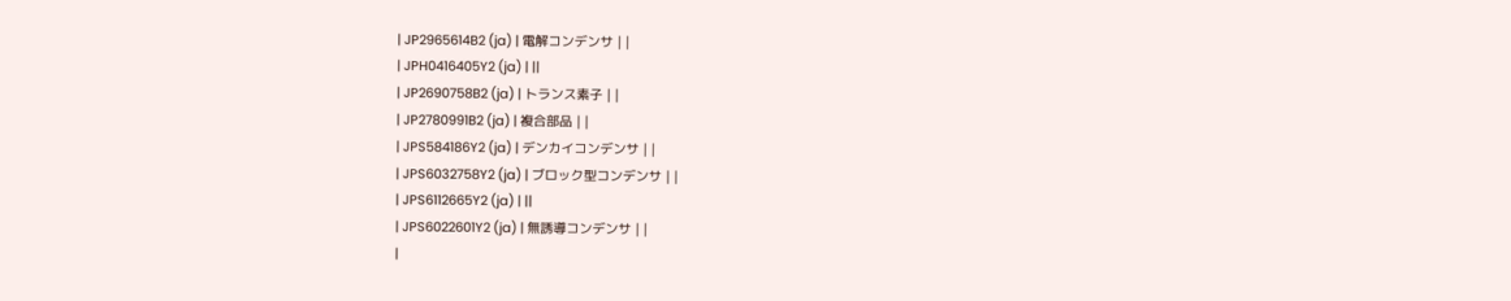| JP2965614B2 (ja) | 電解コンデンサ | |
| JPH0416405Y2 (ja) | ||
| JP2690758B2 (ja) | トランス素子 | |
| JP2780991B2 (ja) | 複合部品 | |
| JPS584186Y2 (ja) | デンカイコンデンサ | |
| JPS6032758Y2 (ja) | ブロック型コンデンサ | |
| JPS6112665Y2 (ja) | ||
| JPS6022601Y2 (ja) | 無誘導コンデンサ | |
|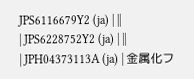JPS6116679Y2 (ja) | ||
| JPS6228752Y2 (ja) | ||
| JPH04373113A (ja) | 金属化フ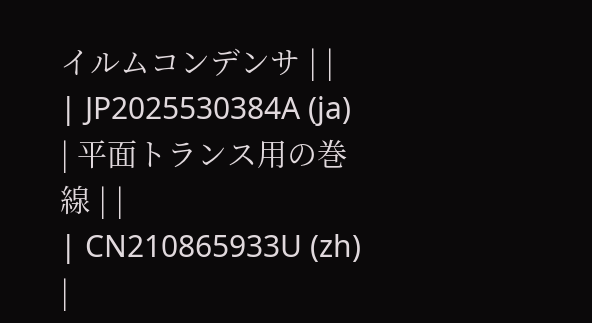イルムコンデンサ | |
| JP2025530384A (ja) | 平面トランス用の巻線 | |
| CN210865933U (zh) |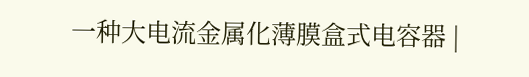一种大电流金属化薄膜盒式电容器 |